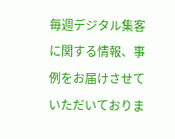毎週デジタル集客に関する情報、事例をお届けさせていただいておりま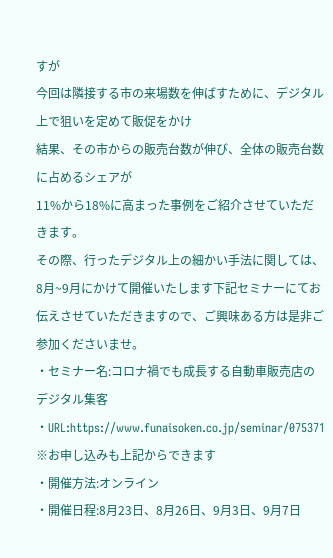すが
今回は隣接する市の来場数を伸ばすために、デジタル上で狙いを定めて販促をかけ
結果、その市からの販売台数が伸び、全体の販売台数に占めるシェアが
11%から18%に高まった事例をご紹介させていただきます。
その際、行ったデジタル上の細かい手法に関しては、8月~9月にかけて開催いたします下記セミナーにてお伝えさせていただきますので、ご興味ある方は是非ご参加くださいませ。
・セミナー名:コロナ禍でも成長する自動車販売店のデジタル集客
・URL:https://www.funaisoken.co.jp/seminar/075371
※お申し込みも上記からできます
・開催方法:オンライン
・開催日程:8月23日、8月26日、9月3日、9月7日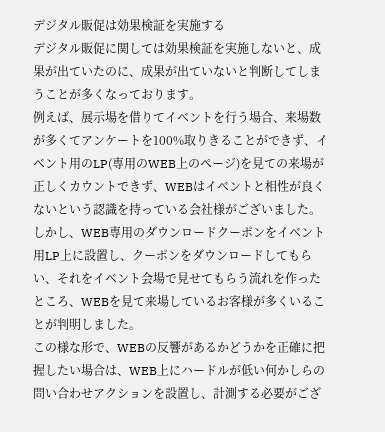デジタル販促は効果検証を実施する
デジタル販促に関しては効果検証を実施しないと、成果が出ていたのに、成果が出ていないと判断してしまうことが多くなっております。
例えば、展示場を借りてイベントを行う場合、来場数が多くてアンケートを100%取りきることができず、イベント用のLP(専用のWEB上のページ)を見ての来場が正しくカウントできず、WEBはイベントと相性が良くないという認識を持っている会社様がございました。
しかし、WEB専用のダウンロードクーポンをイベント用LP上に設置し、クーポンをダウンロードしてもらい、それをイベント会場で見せてもらう流れを作ったところ、WEBを見て来場しているお客様が多くいることが判明しました。
この様な形で、WEBの反響があるかどうかを正確に把握したい場合は、WEB上にハードルが低い何かしらの問い合わせアクションを設置し、計測する必要がござ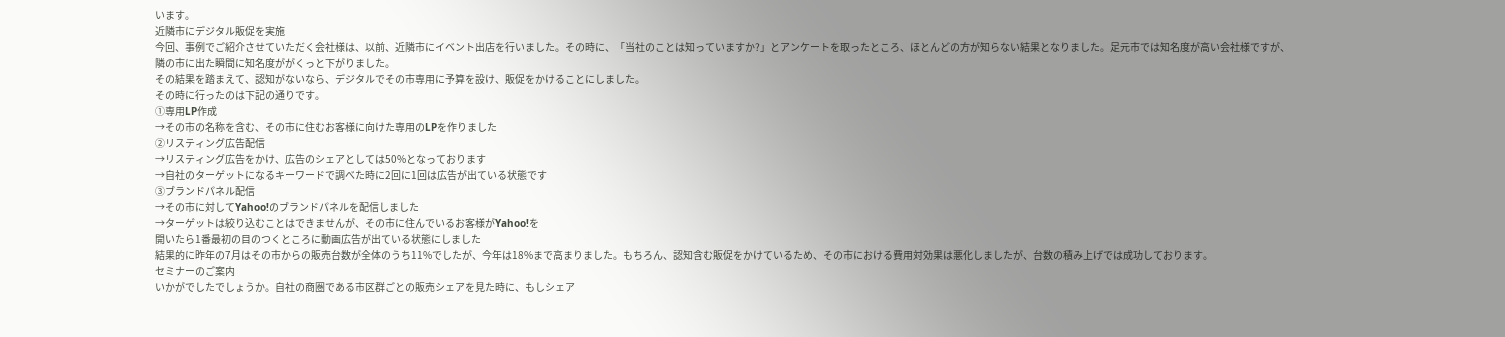います。
近隣市にデジタル販促を実施
今回、事例でご紹介させていただく会社様は、以前、近隣市にイベント出店を行いました。その時に、「当社のことは知っていますか?」とアンケートを取ったところ、ほとんどの方が知らない結果となりました。足元市では知名度が高い会社様ですが、隣の市に出た瞬間に知名度ががくっと下がりました。
その結果を踏まえて、認知がないなら、デジタルでその市専用に予算を設け、販促をかけることにしました。
その時に行ったのは下記の通りです。
①専用LP作成
→その市の名称を含む、その市に住むお客様に向けた専用のLPを作りました
②リスティング広告配信
→リスティング広告をかけ、広告のシェアとしては50%となっております
→自社のターゲットになるキーワードで調べた時に2回に1回は広告が出ている状態です
③ブランドパネル配信
→その市に対してYahoo!のブランドパネルを配信しました
→ターゲットは絞り込むことはできませんが、その市に住んでいるお客様がYahoo!を
開いたら1番最初の目のつくところに動画広告が出ている状態にしました
結果的に昨年の7月はその市からの販売台数が全体のうち11%でしたが、今年は18%まで高まりました。もちろん、認知含む販促をかけているため、その市における費用対効果は悪化しましたが、台数の積み上げでは成功しております。
セミナーのご案内
いかがでしたでしょうか。自社の商圏である市区群ごとの販売シェアを見た時に、もしシェア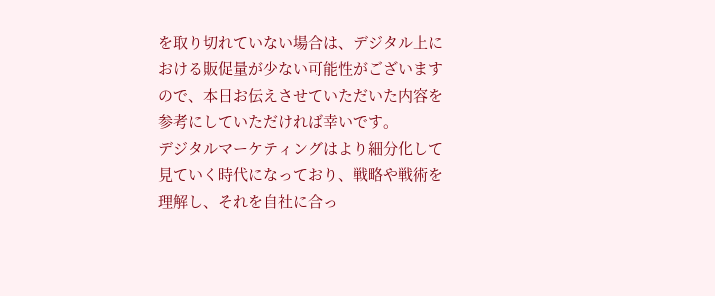を取り切れていない場合は、デジタル上における販促量が少ない可能性がございますので、本日お伝えさせていただいた内容を参考にしていただければ幸いです。
デジタルマーケティングはより細分化して見ていく時代になっており、戦略や戦術を理解し、それを自社に合っ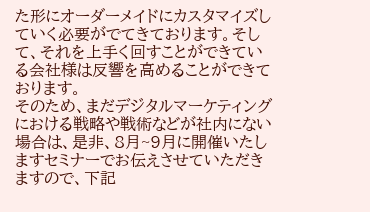た形にオーダーメイドにカスタマイズしていく必要がでてきております。そして、それを上手く回すことができている会社様は反響を高めることができております。
そのため、まだデジタルマーケティングにおける戦略や戦術などが社内にない場合は、是非、8月~9月に開催いたしますセミナーでお伝えさせていただきますので、下記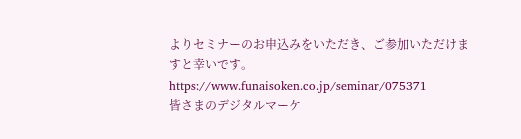よりセミナーのお申込みをいただき、ご参加いただけますと幸いです。
https://www.funaisoken.co.jp/seminar/075371
皆さまのデジタルマーケ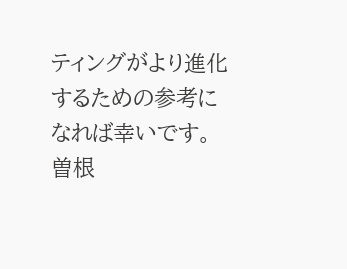ティングがより進化するための参考になれば幸いです。
曽根